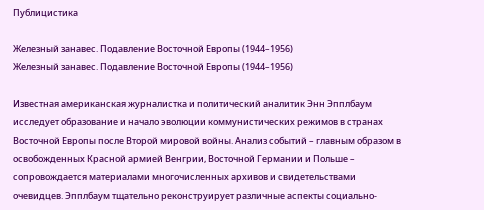Публицистика

Железный занавес. Подавление Восточной Европы (1944–1956)
Железный занавес. Подавление Восточной Европы (1944–1956)

Известная американская журналистка и политический аналитик Энн Эпплбаум исследует образование и начало эволюции коммунистических режимов в странах Восточной Европы после Второй мировой войны. Анализ событий – главным образом в освобожденных Красной армией Венгрии, Восточной Германии и Польше – сопровождается материалами многочисленных архивов и свидетельствами очевидцев. Эпплбаум тщательно реконструирует различные аспекты социально-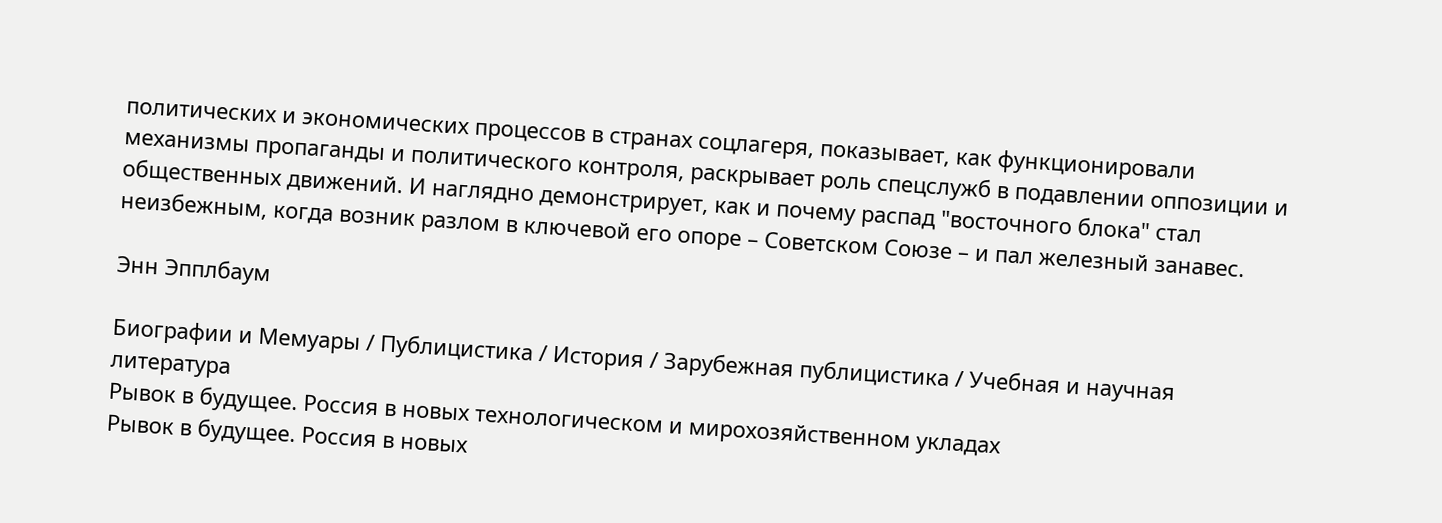политических и экономических процессов в странах соцлагеря, показывает, как функционировали механизмы пропаганды и политического контроля, раскрывает роль спецслужб в подавлении оппозиции и общественных движений. И наглядно демонстрирует, как и почему распад "восточного блока" стал неизбежным, когда возник разлом в ключевой его опоре – Советском Союзе – и пал железный занавес.

Энн Эпплбаум

Биографии и Мемуары / Публицистика / История / Зарубежная публицистика / Учебная и научная литература
Рывок в будущее. Россия в новых технологическом и мирохозяйственном укладах
Рывок в будущее. Россия в новых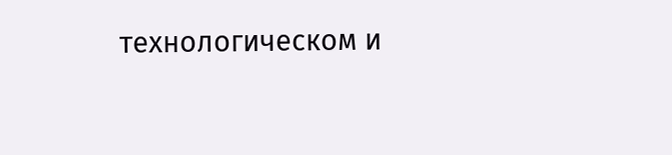технологическом и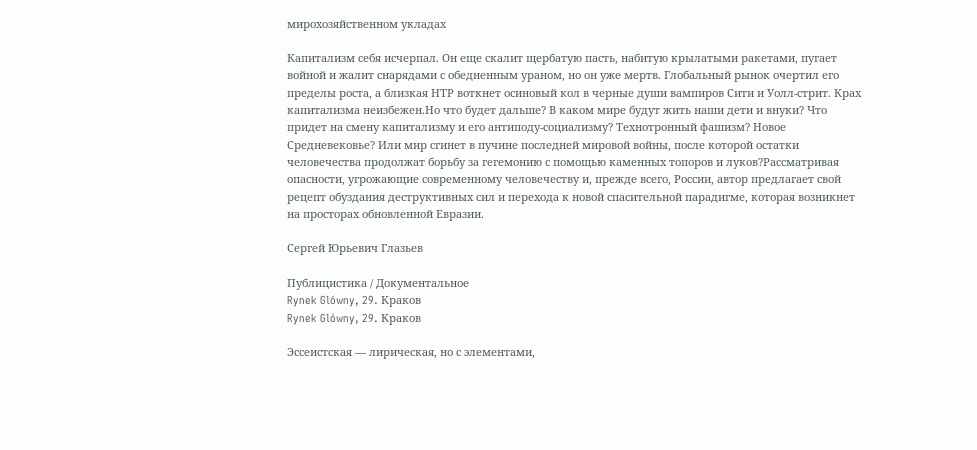мирохозяйственном укладах

Капитализм себя исчерпал. Он еще скалит щербатую пасть, набитую крылатыми ракетами, пугает войной и жалит снарядами с обедненным ураном, но он уже мертв. Глобальный рынок очертил его пределы роста, а близкая НТР воткнет осиновый кол в черные души вампиров Сити и Уолл-стрит. Крах капитализма неизбежен.Но что будет дальше? В каком мире будут жить наши дети и внуки? Что придет на смену капитализму и его антиподу-социализму? Технотронный фашизм? Новое Средневековье? Или мир сгинет в пучине последней мировой войны, после которой остатки человечества продолжат борьбу за гегемонию с помощью каменных топоров и луков?Рассматривая опасности, угрожающие современному человечеству и, прежде всего, России, автор предлагает свой рецепт обуздания деструктивных сил и перехода к новой спасительной парадигме, которая возникнет на просторах обновленной Евразии.

Сергей Юрьевич Глазьев

Публицистика / Документальное
Rynek Glówny, 29. Краков
Rynek Glówny, 29. Краков

Эссеистская — лирическая, но с элементами,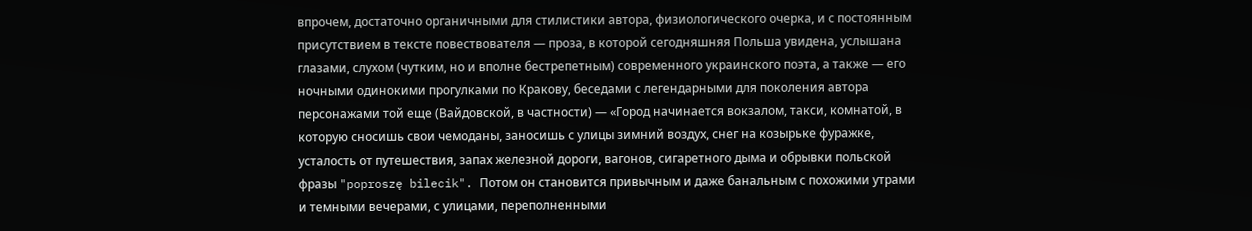впрочем, достаточно органичными для стилистики автора, физиологического очерка, и с постоянным присутствием в тексте повествователя — проза, в которой сегодняшняя Польша увидена, услышана глазами, слухом (чутким, но и вполне бестрепетным) современного украинского поэта, а также — его ночными одинокими прогулками по Кракову, беседами с легендарными для поколения автора персонажами той еще (Вайдовской, в частности) — «Город начинается вокзалом, такси, комнатой, в которую сносишь свои чемоданы, заносишь с улицы зимний воздух, снег на козырьке фуражке, усталость от путешествия, запах железной дороги, вагонов, сигаретного дыма и обрывки польской фразы "poproszę bilecik". Потом он становится привычным и даже банальным с похожими утрами и темными вечерами, с улицами, переполненными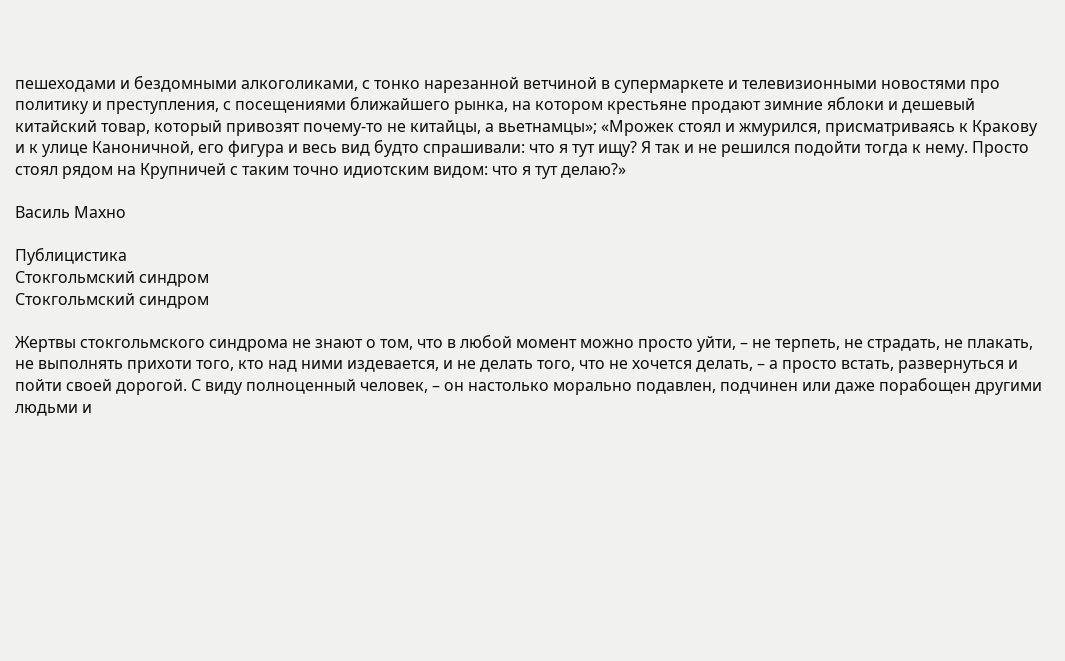пешеходами и бездомными алкоголиками, с тонко нарезанной ветчиной в супермаркете и телевизионными новостями про политику и преступления, с посещениями ближайшего рынка, на котором крестьяне продают зимние яблоки и дешевый китайский товар, который привозят почему-то не китайцы, а вьетнамцы»; «Мрожек стоял и жмурился, присматриваясь к Кракову и к улице Каноничной, его фигура и весь вид будто спрашивали: что я тут ищу? Я так и не решился подойти тогда к нему. Просто стоял рядом на Крупничей с таким точно идиотским видом: что я тут делаю?»

Василь Махно

Публицистика
Стокгольмский синдром
Стокгольмский синдром

Жертвы стокгольмского синдрома не знают о том, что в любой момент можно просто уйти, – не терпеть, не страдать, не плакать, не выполнять прихоти того, кто над ними издевается, и не делать того, что не хочется делать, – а просто встать, развернуться и пойти своей дорогой. С виду полноценный человек, – он настолько морально подавлен, подчинен или даже порабощен другими людьми и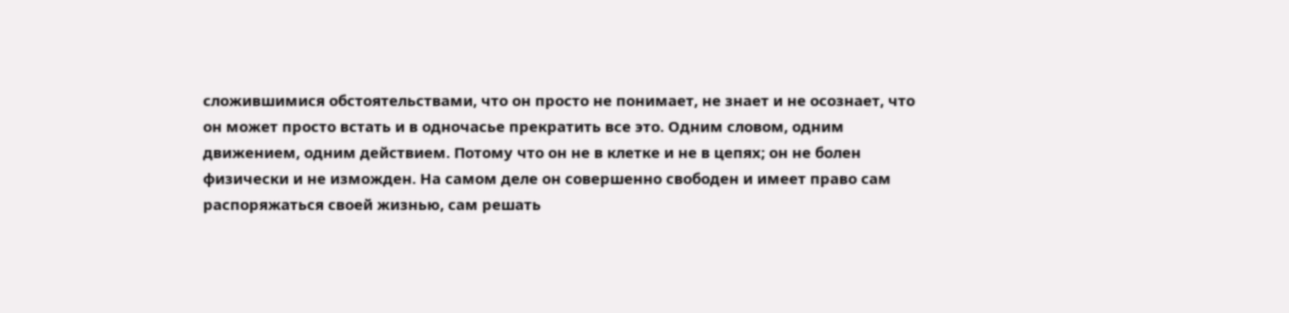сложившимися обстоятельствами, что он просто не понимает, не знает и не осознает, что он может просто встать и в одночасье прекратить все это. Одним словом, одним движением, одним действием. Потому что он не в клетке и не в цепях; он не болен физически и не изможден. На самом деле он совершенно свободен и имеет право сам распоряжаться своей жизнью, сам решать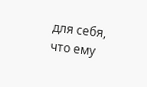для себя, что ему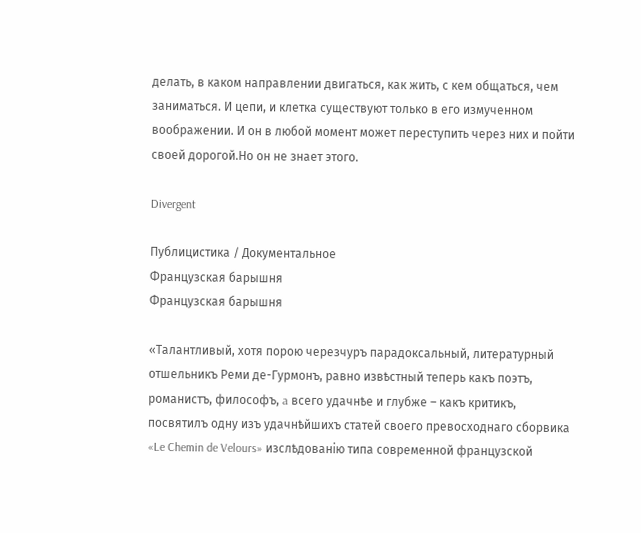делать, в каком направлении двигаться, как жить, с кем общаться, чем заниматься. И цепи, и клетка существуют только в его измученном воображении. И он в любой момент может переступить через них и пойти своей дорогой.Но он не знает этого.

Divergent

Публицистика / Документальное
Французская барышня
Французская барышня

«Талантливый, хотя порою черезчуръ парадоксальный, литературный отшельникъ Реми де-Гурмонъ, равно извѣстный теперь какъ поэтъ, романистъ, философъ, a всего удачнѣе и глубже – какъ критикъ, посвятилъ одну изъ удачнѣйшихъ статей своего превосходнаго сборвика «Le Chemin de Velours» изслѣдованію типа современной французской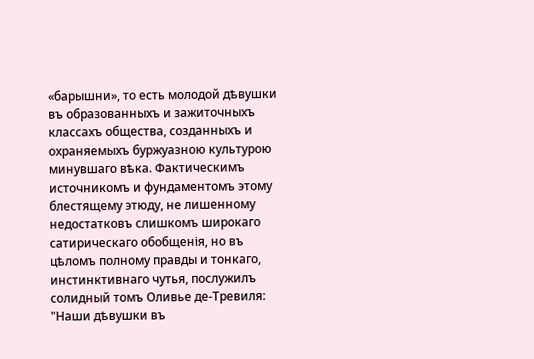«барышни», то есть молодой дѣвушки въ образованныхъ и зажиточныхъ классахъ общества, созданныхъ и охраняемыхъ буржуазною культурою минувшаго вѣка. Фактическимъ источникомъ и фундаментомъ этому блестящему этюду, не лишенному недостатковъ слишкомъ широкаго сатирическаго обобщенія, но въ цѣломъ полному правды и тонкаго, инстинктивнаго чутья, послужилъ солидный томъ Оливье де-Тревиля: "Наши дѣвушки въ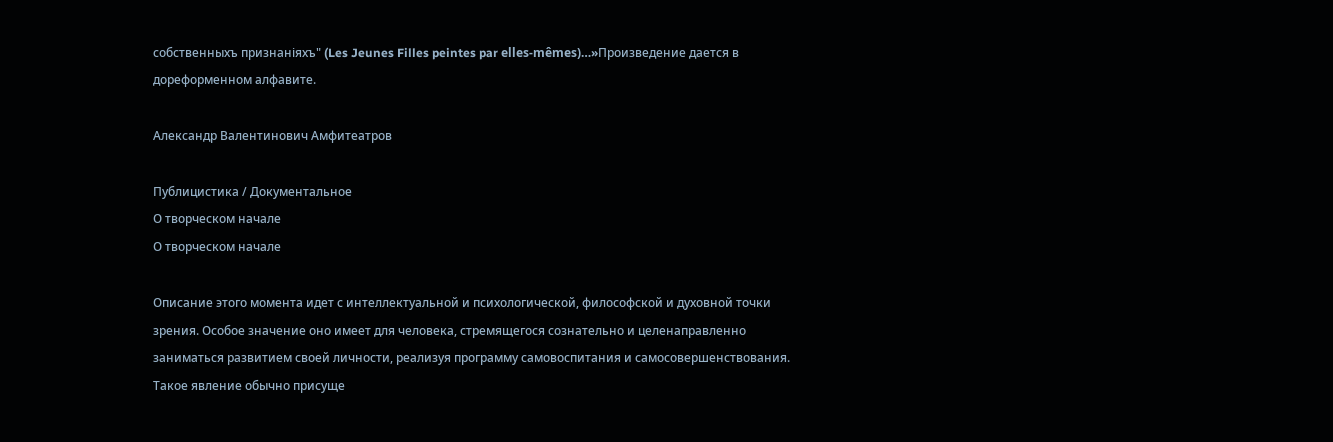собственныхъ признаніяхъ" (Les Jeunes Filles peintes par elles-mêmes)…»Произведение дается в дореформенном алфавите.

Александр Валентинович Амфитеатров

Публицистика / Документальное
О творческом начале
О творческом начале

Описание этого момента идет с интеллектуальной и психологической, философской и духовной точки зрения. Особое значение оно имеет для человека, стремящегося сознательно и целенаправленно заниматься развитием своей личности, реализуя программу самовоспитания и самосовершенствования. Такое явление обычно присуще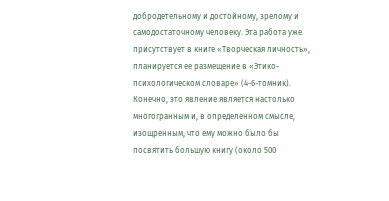добродетельному и достойному, зрелому и самодостаточному человеку. Эта работа уже присутствует в книге «Творческая личность», планируется ее размещение в «Этико-психологическом словаре» (4-6-томник). Конечно, это явление является настолько многогранным и, в определенном смысле, изощренным, что ему можно было бы посвятить большую книгу (около 500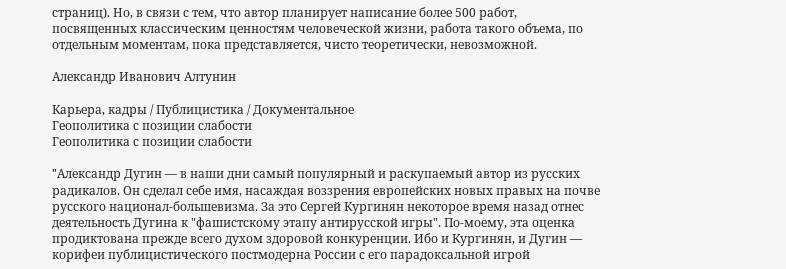страниц). Но, в связи с тем, что автор планирует написание более 500 работ, посвященных классическим ценностям человеческой жизни, работа такого объема, по отдельным моментам, пока представляется, чисто теоретически, невозможной.

Александр Иванович Алтунин

Карьера, кадры / Публицистика / Документальное
Геополитика с позиции слабости
Геополитика с позиции слабости

"Александр Дугин — в наши дни самый популярный и раскупаемый автор из русских радикалов. Он сделал себе имя, насаждая воззрения европейских новых правых на почве русского национал-большевизма. За это Сергей Кургинян некоторое время назад отнес деятельность Дугина к "фашистскому этапу антирусской игры". По-моему, эта оценка продиктована прежде всего духом здоровой конкуренции. Ибо и Кургинян, и Дугин — корифеи публицистического постмодерна России с его парадоксальной игрой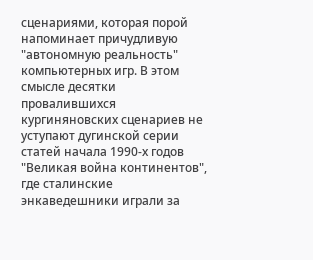сценариями, которая порой напоминает причудливую "автономную реальность" компьютерных игр. В этом смысле десятки провалившихся кургиняновских сценариев не уступают дугинской серии статей начала 1990-х годов "Великая война континентов", где сталинские энкаведешники играли за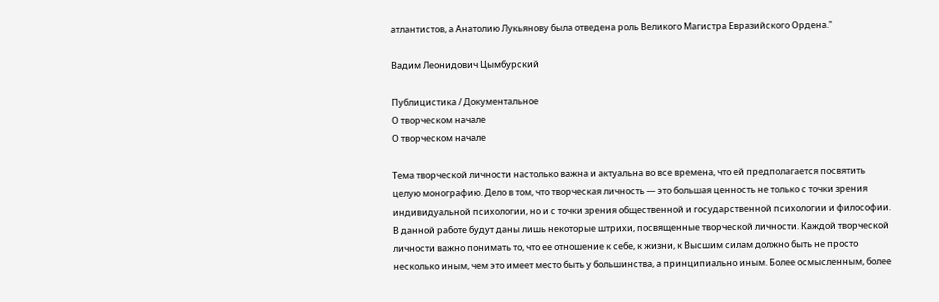атлантистов, а Анатолию Лукьянову была отведена роль Великого Магистра Евразийского Ордена."

Вадим Леонидович Цымбурский

Публицистика / Документальное
О творческом начале
О творческом начале

Тема творческой личности настолько важна и актуальна во все времена, что ей предполагается посвятить целую монографию. Дело в том, что творческая личность — это большая ценность не только с точки зрения индивидуальной психологии, но и с точки зрения общественной и государственной психологии и философии. В данной работе будут даны лишь некоторые штрихи, посвященные творческой личности. Каждой творческой личности важно понимать то, что ее отношение к себе, к жизни, к Высшим силам должно быть не просто несколько иным, чем это имеет место быть у большинства, а принципиально иным. Более осмысленным, более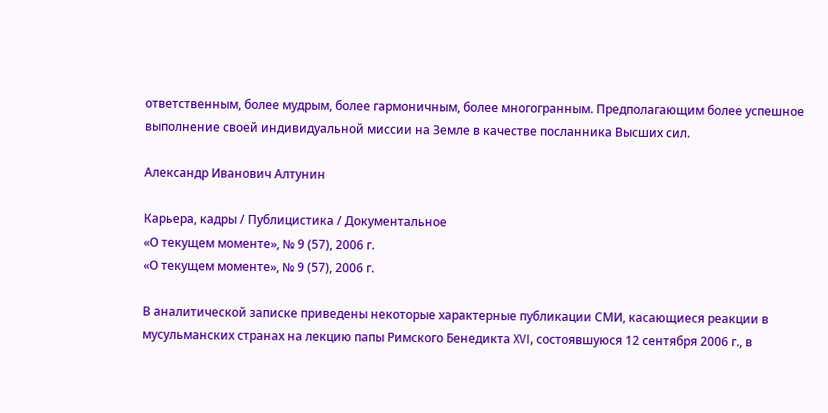ответственным, более мудрым, более гармоничным, более многогранным. Предполагающим более успешное выполнение своей индивидуальной миссии на Земле в качестве посланника Высших сил.

Александр Иванович Алтунин

Карьера, кадры / Публицистика / Документальное
«О текущем моменте», № 9 (57), 2006 г.
«О текущем моменте», № 9 (57), 2006 г.

В аналитической записке приведены некоторые характерные публикации СМИ, касающиеся реакции в мусульманских странах на лекцию папы Римского Бенедикта XVI, состоявшуюся 12 сентября 2006 г., в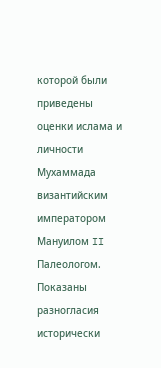которой были приведены оценки ислама и личности Мухаммада византийским императором Мануилом II Палеологом. Показаны разногласия исторически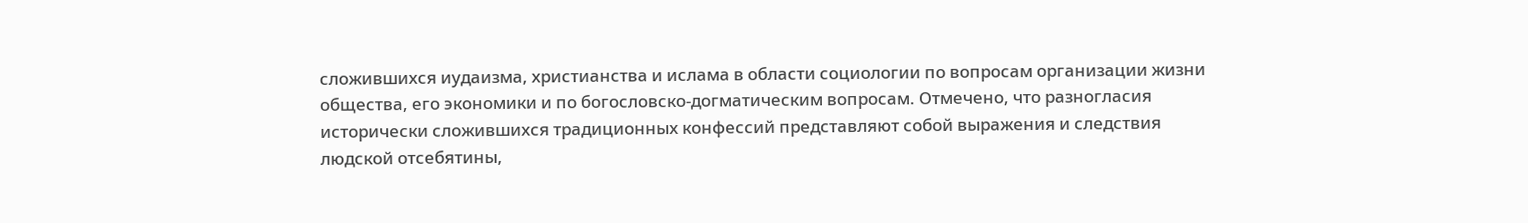сложившихся иудаизма, христианства и ислама в области социологии по вопросам организации жизни общества, его экономики и по богословско-догматическим вопросам. Отмечено, что разногласия исторически сложившихся традиционных конфессий представляют собой выражения и следствия людской отсебятины,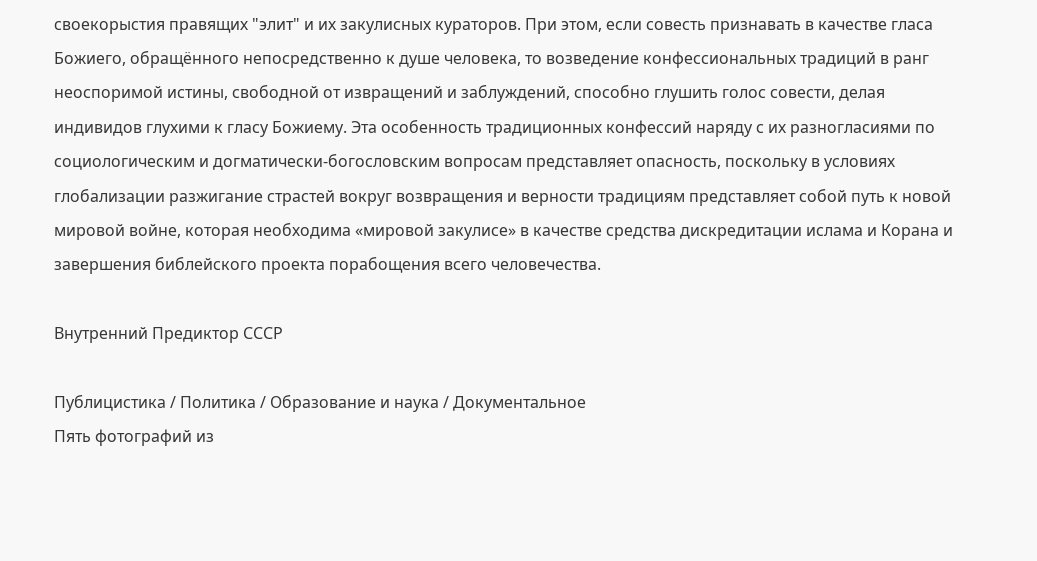своекорыстия правящих "элит" и их закулисных кураторов. При этом, если совесть признавать в качестве гласа Божиего, обращённого непосредственно к душе человека, то возведение конфессиональных традиций в ранг неоспоримой истины, свободной от извращений и заблуждений, способно глушить голос совести, делая индивидов глухими к гласу Божиему. Эта особенность традиционных конфессий наряду с их разногласиями по социологическим и догматически-богословским вопросам представляет опасность, поскольку в условиях глобализации разжигание страстей вокруг возвращения и верности традициям представляет собой путь к новой мировой войне, которая необходима «мировой закулисе» в качестве средства дискредитации ислама и Корана и завершения библейского проекта порабощения всего человечества.

Внутренний Предиктор СССР

Публицистика / Политика / Образование и наука / Документальное
Пять фотографий из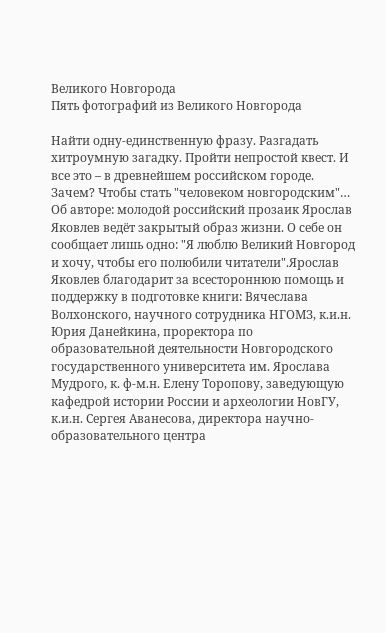Великого Новгорода
Пять фотографий из Великого Новгорода

Найти одну-единственную фразу. Разгадать хитроумную загадку. Пройти непростой квест. И все это – в древнейшем российском городе. Зачем? Чтобы стать "человеком новгородским"… Об авторе: молодой российский прозаик Ярослав Яковлев ведёт закрытый образ жизни. О себе он сообщает лишь одно: "Я люблю Великий Новгород и хочу, чтобы его полюбили читатели".Ярослав Яковлев благодарит за всестороннюю помощь и поддержку в подготовке книги: Вячеслава Волхонского, научного сотрудника НГОМЗ, к.и.н. Юрия Данейкина, проректора по образовательной деятельности Новгородского государственного университета им. Ярослава Мудрого, к. ф-м.н. Елену Торопову, заведующую кафедрой истории России и археологии НовГУ, к.и.н. Сергея Аванесова, директора научно-образовательного центра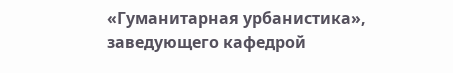«Гуманитарная урбанистика», заведующего кафедрой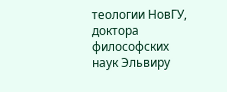теологии НовГУ, доктора философских наук Эльвиру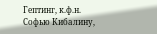Гептинг, к.ф.н. Софью Кибалину,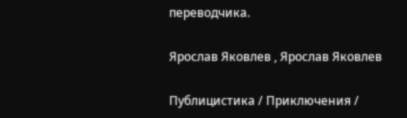переводчика.

Ярослав Яковлев , Ярослав Яковлев

Публицистика / Приключения /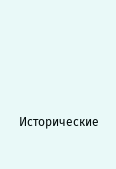Исторические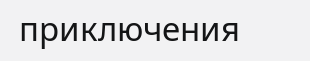приключения